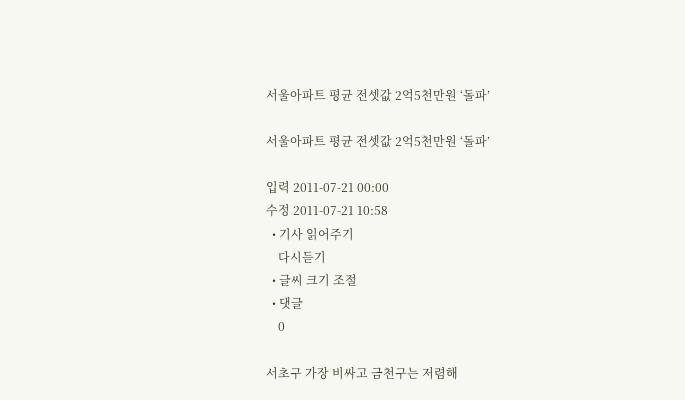서울아파트 평균 전셋값 2억5천만원 ‘돌파’

서울아파트 평균 전셋값 2억5천만원 ‘돌파’

입력 2011-07-21 00:00
수정 2011-07-21 10:58
  • 기사 읽어주기
    다시듣기
  • 글씨 크기 조절
  • 댓글
    0

서초구 가장 비싸고 금천구는 저렴해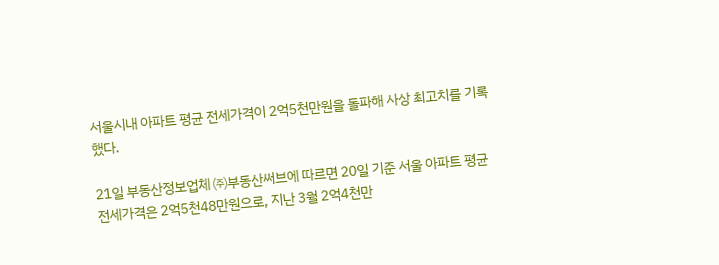서울시내 아파트 평균 전세가격이 2억5천만원을 돌파해 사상 최고치를 기록했다.

21일 부동산정보업체 ㈜부동산써브에 따르면 20일 기준 서울 아파트 평균 전세가격은 2억5천48만원으로, 지난 3월 2억4천만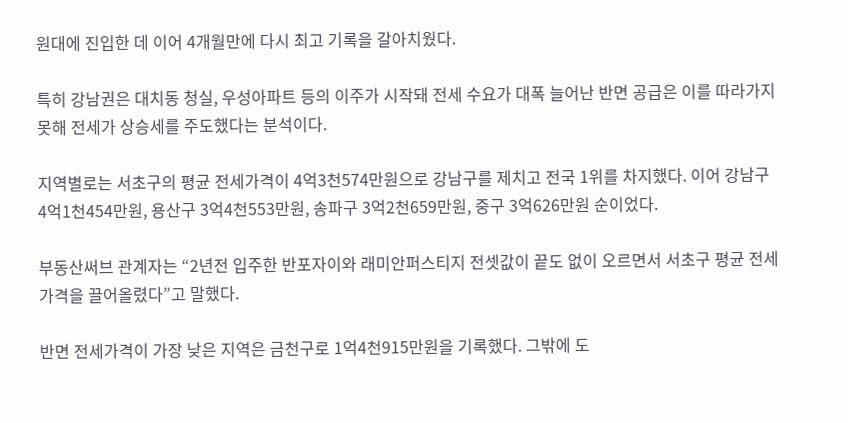원대에 진입한 데 이어 4개월만에 다시 최고 기록을 갈아치웠다.

특히 강남권은 대치동 청실, 우성아파트 등의 이주가 시작돼 전세 수요가 대폭 늘어난 반면 공급은 이를 따라가지 못해 전세가 상승세를 주도했다는 분석이다.

지역별로는 서초구의 평균 전세가격이 4억3천574만원으로 강남구를 제치고 전국 1위를 차지했다. 이어 강남구 4억1천454만원, 용산구 3억4천553만원, 송파구 3억2천659만원, 중구 3억626만원 순이었다.

부동산써브 관계자는 “2년전 입주한 반포자이와 래미안퍼스티지 전셋값이 끝도 없이 오르면서 서초구 평균 전세가격을 끌어올렸다”고 말했다.

반면 전세가격이 가장 낮은 지역은 금천구로 1억4천915만원을 기록했다. 그밖에 도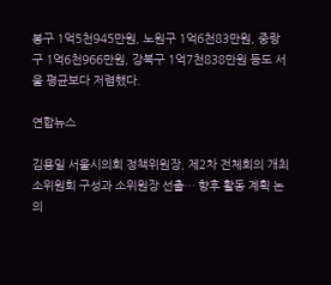봉구 1억5천945만원, 노원구 1억6천83만원, 중랑구 1억6천966만원, 강북구 1억7천838만원 등도 서울 평균보다 저렴했다.

연합뉴스

김용일 서울시의회 정책위원장, 제2차 전체회의 개최 소위원회 구성과 소위원장 선출… 향후 활동 계획 논의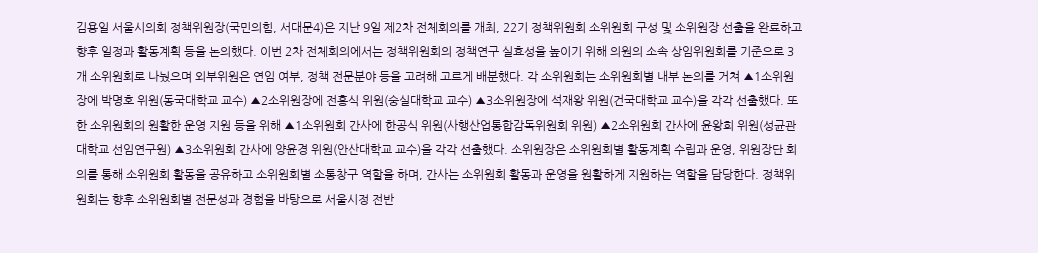김용일 서울시의회 정책위원장(국민의힘, 서대문4)은 지난 9일 제2차 전체회의를 개최, 22기 정책위원회 소위원회 구성 및 소위원장 선출을 완료하고 향후 일정과 활동계획 등을 논의했다. 이번 2차 전체회의에서는 정책위원회의 정책연구 실효성을 높이기 위해 의원의 소속 상임위원회를 기준으로 3개 소위원회로 나눴으며 외부위원은 연임 여부, 정책 전문분야 등을 고려해 고르게 배분했다. 각 소위원회는 소위원회별 내부 논의를 거쳐 ▲1소위원장에 박명호 위원(동국대학교 교수) ▲2소위원장에 전홍식 위원(숭실대학교 교수) ▲3소위원장에 석재왕 위원(건국대학교 교수)을 각각 선출했다. 또한 소위원회의 원활한 운영 지원 등을 위해 ▲1소위원회 간사에 한공식 위원(사행산업통합감독위원회 위원) ▲2소위원회 간사에 윤왕희 위원(성균관대학교 선임연구원) ▲3소위원회 간사에 양윤경 위원(안산대학교 교수)을 각각 선출했다. 소위원장은 소위원회별 활동계획 수립과 운영, 위원장단 회의를 통해 소위원회 활동을 공유하고 소위원회별 소통창구 역할을 하며, 간사는 소위원회 활동과 운영을 원활하게 지원하는 역할을 담당한다. 정책위원회는 향후 소위원회별 전문성과 경험을 바탕으로 서울시정 전반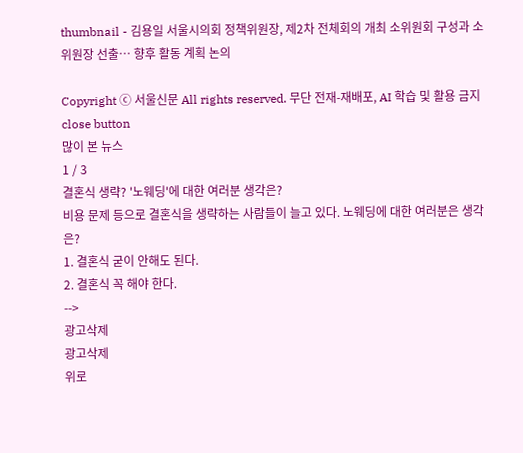thumbnail - 김용일 서울시의회 정책위원장, 제2차 전체회의 개최 소위원회 구성과 소위원장 선출… 향후 활동 계획 논의

Copyright ⓒ 서울신문 All rights reserved. 무단 전재-재배포, AI 학습 및 활용 금지
close button
많이 본 뉴스
1 / 3
결혼식 생략? '노웨딩'에 대한 여러분 생각은?
비용 문제 등으로 결혼식을 생략하는 사람들이 늘고 있다. 노웨딩에 대한 여러분은 생각은?
1. 결혼식 굳이 안해도 된다.
2. 결혼식 꼭 해야 한다.
-->
광고삭제
광고삭제
위로